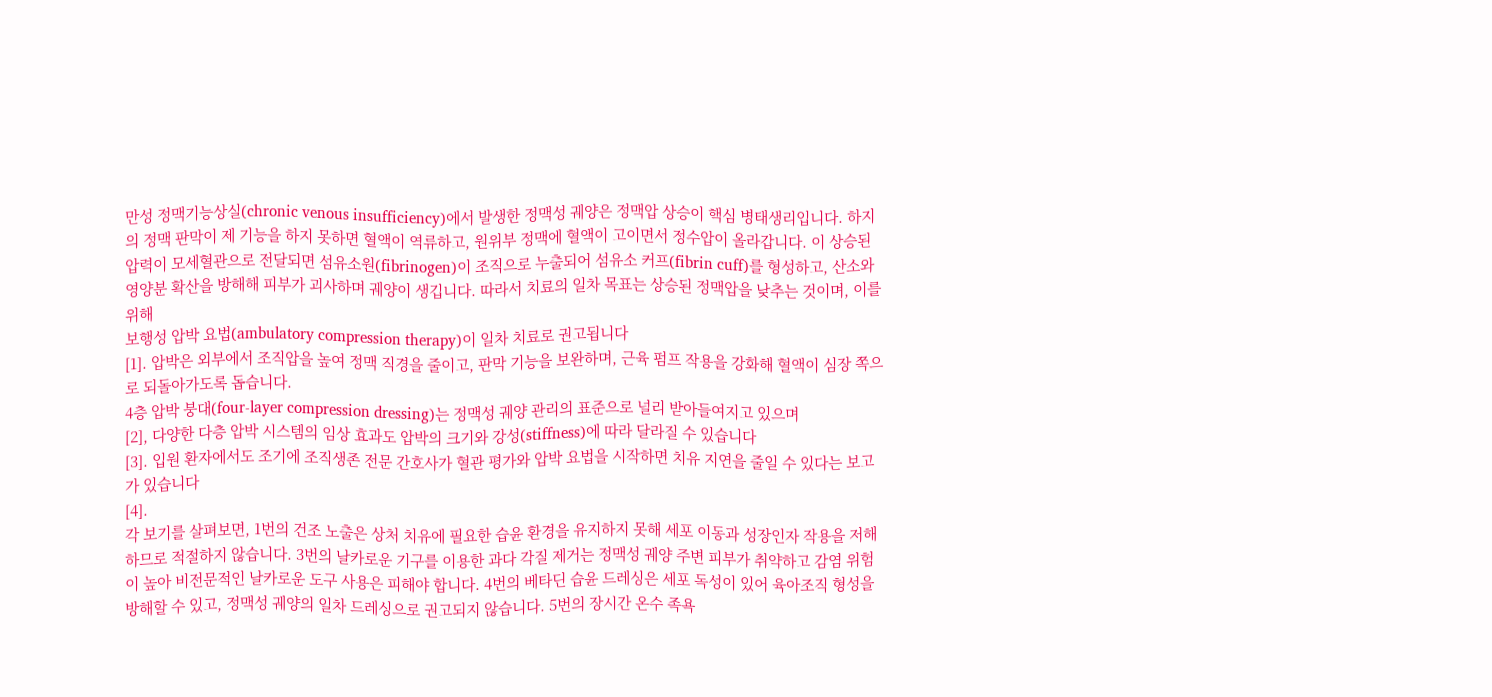만성 정맥기능상실(chronic venous insufficiency)에서 발생한 정맥성 궤양은 정맥압 상승이 핵심 병태생리입니다. 하지의 정맥 판막이 제 기능을 하지 못하면 혈액이 역류하고, 원위부 정맥에 혈액이 고이면서 정수압이 올라갑니다. 이 상승된 압력이 모세혈관으로 전달되면 섬유소원(fibrinogen)이 조직으로 누출되어 섬유소 커프(fibrin cuff)를 형성하고, 산소와 영양분 확산을 방해해 피부가 괴사하며 궤양이 생깁니다. 따라서 치료의 일차 목표는 상승된 정맥압을 낮추는 것이며, 이를 위해
보행성 압박 요법(ambulatory compression therapy)이 일차 치료로 권고됩니다
[1]. 압박은 외부에서 조직압을 높여 정맥 직경을 줄이고, 판막 기능을 보완하며, 근육 펌프 작용을 강화해 혈액이 심장 쪽으로 되돌아가도록 돕습니다.
4층 압박 붕대(four-layer compression dressing)는 정맥성 궤양 관리의 표준으로 널리 받아들여지고 있으며
[2], 다양한 다층 압박 시스템의 임상 효과도 압박의 크기와 강성(stiffness)에 따라 달라질 수 있습니다
[3]. 입원 환자에서도 조기에 조직생존 전문 간호사가 혈관 평가와 압박 요법을 시작하면 치유 지연을 줄일 수 있다는 보고가 있습니다
[4].
각 보기를 살펴보면, 1번의 건조 노출은 상처 치유에 필요한 습윤 환경을 유지하지 못해 세포 이동과 성장인자 작용을 저해하므로 적절하지 않습니다. 3번의 날카로운 기구를 이용한 과다 각질 제거는 정맥성 궤양 주변 피부가 취약하고 감염 위험이 높아 비전문적인 날카로운 도구 사용은 피해야 합니다. 4번의 베타딘 습윤 드레싱은 세포 독성이 있어 육아조직 형성을 방해할 수 있고, 정맥성 궤양의 일차 드레싱으로 권고되지 않습니다. 5번의 장시간 온수 족욕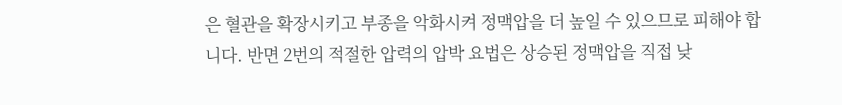은 혈관을 확장시키고 부종을 악화시켜 정맥압을 더 높일 수 있으므로 피해야 합니다. 반면 2번의 적절한 압력의 압박 요법은 상승된 정맥압을 직접 낮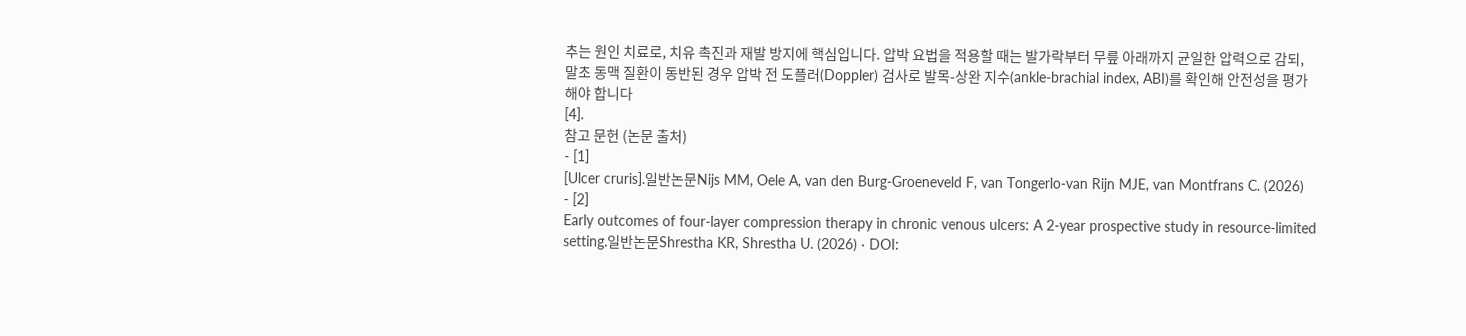추는 원인 치료로, 치유 촉진과 재발 방지에 핵심입니다. 압박 요법을 적용할 때는 발가락부터 무릎 아래까지 균일한 압력으로 감되, 말초 동맥 질환이 동반된 경우 압박 전 도플러(Doppler) 검사로 발목-상완 지수(ankle-brachial index, ABI)를 확인해 안전성을 평가해야 합니다
[4].
참고 문헌 (논문 출처)
- [1]
[Ulcer cruris].일반논문Nijs MM, Oele A, van den Burg-Groeneveld F, van Tongerlo-van Rijn MJE, van Montfrans C. (2026)
- [2]
Early outcomes of four-layer compression therapy in chronic venous ulcers: A 2-year prospective study in resource-limited setting.일반논문Shrestha KR, Shrestha U. (2026) · DOI: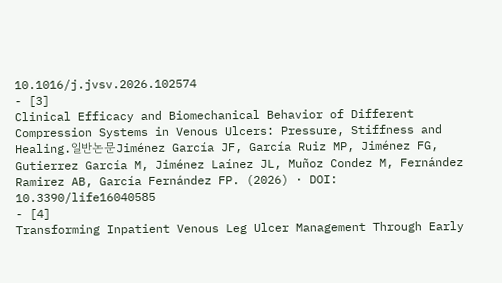10.1016/j.jvsv.2026.102574
- [3]
Clinical Efficacy and Biomechanical Behavior of Different Compression Systems in Venous Ulcers: Pressure, Stiffness and Healing.일반논문Jiménez García JF, García Ruiz MP, Jiménez FG, Gutierrez García M, Jiménez Laínez JL, Muñoz Condez M, Fernández Ramirez AB, García Fernández FP. (2026) · DOI: 10.3390/life16040585
- [4]
Transforming Inpatient Venous Leg Ulcer Management Through Early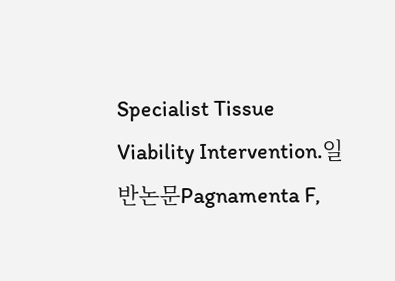Specialist Tissue Viability Intervention.일반논문Pagnamenta F,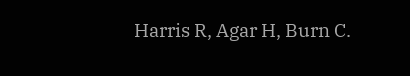Harris R, Agar H, Burn C.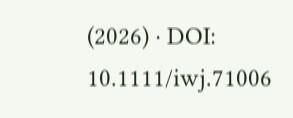(2026) · DOI: 10.1111/iwj.71006